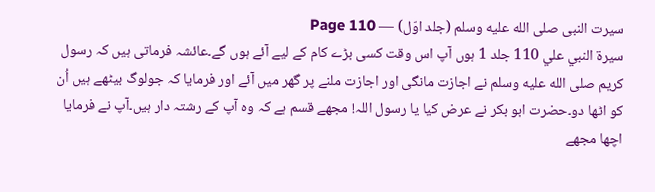سیرت النبی صلى الله عليه وسلم (جلد اوّل) — Page 110
سيرة النبي علي 110 جلد 1 ہوں آپ اس وقت کسی بڑے کام کے لیے آئے ہوں گے۔عائشہ فرماتی ہیں کہ رسول کریم صلى الله عليه وسلم نے اجازت مانگی اور اجازت ملنے پر گھر میں آئے اور فرمایا کہ جولوگ بیٹھے ہیں اُن کو اٹھا دو۔حضرت ابو بکر نے عرض کیا یا رسول اللہ! مجھے قسم ہے کہ وہ آپ کے رشتہ دار ہیں۔آپ نے فرمایا اچھا مجھے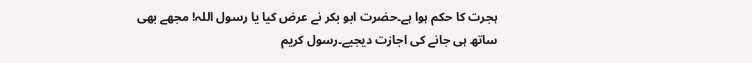ہجرت کا حکم ہوا ہے۔حضرت ابو بکر نے عرض کیا یا رسول اللہ! مجھے بھی ساتھ ہی جانے کی اجازت دیجیے۔رسول کریم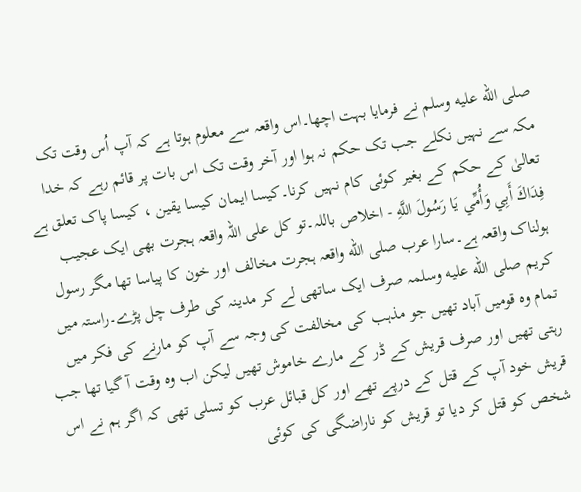صلى الله عليه وسلم نے فرمایا بہت اچھا۔اس واقعہ سے معلوم ہوتا ہے کہ آپ اُس وقت تک مکہ سے نہیں نکلے جب تک حکم نہ ہوا اور آخر وقت تک اس بات پر قائم رہے کہ خدا تعالیٰ کے حکم کے بغیر کوئی کام نہیں کرنا۔کیسا ایمان کیسا یقین ، کیسا پاک تعلق ہے فِدَاكَ أَبِي وَأُمِّي يَا رَسُولَ اللَّهِ - اخلاص باللہ۔تو کل علی اللہ واقعہ ہجرت بھی ایک عجیب ہولناک واقعہ ہے۔سارا عرب صلى الله واقعہ ہجرت مخالف اور خون کا پیاسا تھا مگر رسول کریم صلى الله عليه وسلمہ صرف ایک ساتھی لے کر مدینہ کی طرف چل پڑے۔راستہ میں تمام وہ قومیں آباد تھیں جو مذہب کی مخالفت کی وجہ سے آپ کو مارنے کی فکر میں رہتی تھیں اور صرف قریش کے ڈر کے مارے خاموش تھیں لیکن اب وہ وقت آ گیا تھا جب قریش خود آپ کے قتل کے درپے تھے اور کل قبائل عرب کو تسلی تھی کہ اگر ہم نے اس شخص کو قتل کر دیا تو قریش کو ناراضگی کی کوئی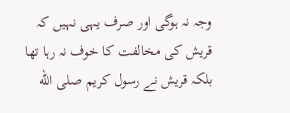وجہ نہ ہوگی اور صرف یہی نہیں کہ قریش کی مخالفت کا خوف نہ رہا تھا بلکہ قریش نے رسول کریم صلى الله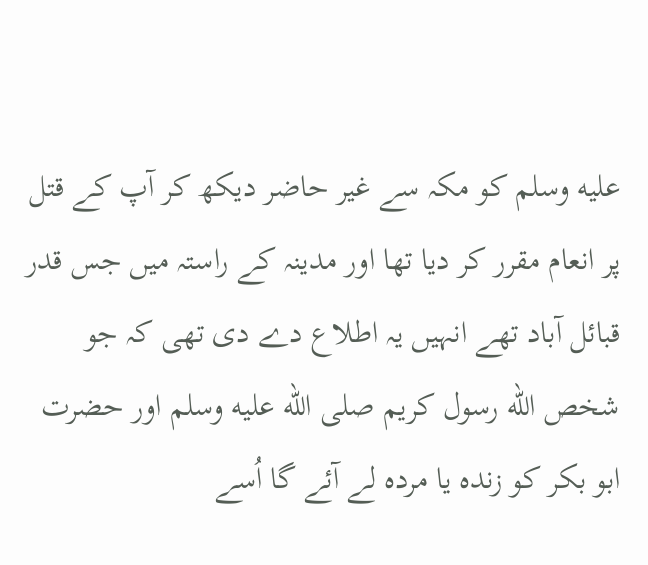عليه وسلم کو مکہ سے غیر حاضر دیکھ کر آپ کے قتل پر انعام مقرر کر دیا تھا اور مدینہ کے راستہ میں جس قدر قبائل آباد تھے انہیں یہ اطلاع دے دی تھی کہ جو شخص الله رسول کریم صلى الله عليه وسلم اور حضرت ابو بکر کو زندہ یا مردہ لے آئے گا اُسے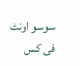سوسو اونٹ فی کس